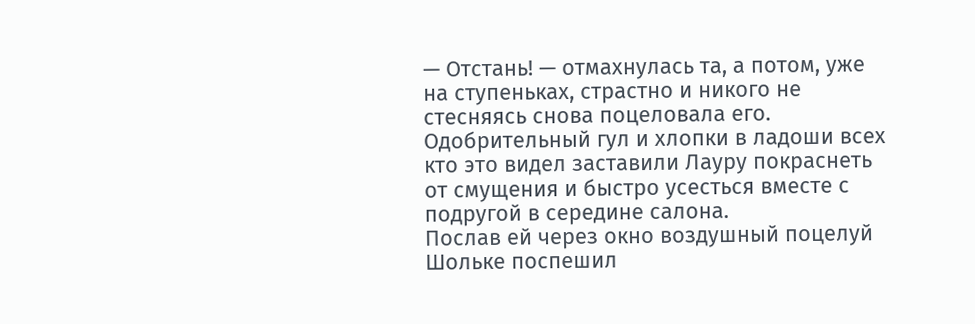— Отстань! — отмахнулась та, а потом, уже на ступеньках, страстно и никого не стесняясь снова поцеловала его. Одобрительный гул и хлопки в ладоши всех кто это видел заставили Лауру покраснеть от смущения и быстро усесться вместе с подругой в середине салона.
Послав ей через окно воздушный поцелуй Шольке поспешил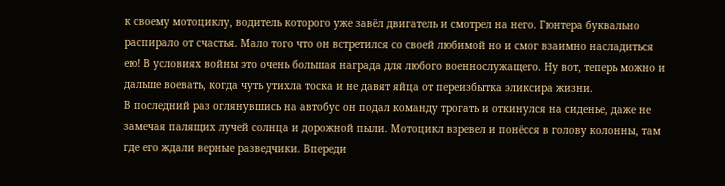к своему мотоциклу, водитель которого уже завёл двигатель и смотрел на него. Гюнтера буквально распирало от счастья. Мало того что он встретился со своей любимой но и смог взаимно насладиться ею! В условиях войны это очень большая награда для любого военнослужащего. Ну вот, теперь можно и дальше воевать, когда чуть утихла тоска и не давят яйца от переизбытка эликсира жизни.
В последний раз оглянувшись на автобус он подал команду трогать и откинулся на сиденье, даже не замечая палящих лучей солнца и дорожной пыли. Мотоцикл взревел и понёсся в голову колонны, там где его ждали верные разведчики. Впереди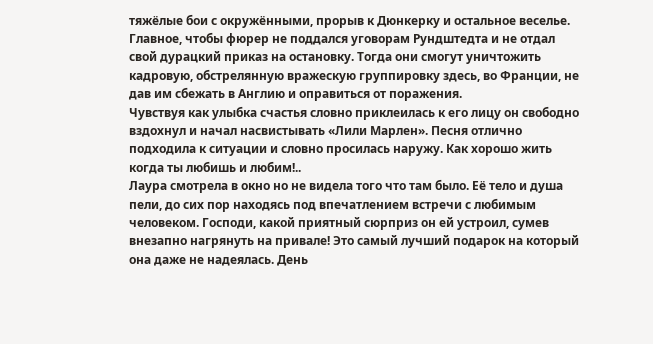тяжёлые бои с окружёнными, прорыв к Дюнкерку и остальное веселье. Главное, чтобы фюрер не поддался уговорам Рундштедта и не отдал свой дурацкий приказ на остановку. Тогда они смогут уничтожить кадровую, обстрелянную вражескую группировку здесь, во Франции, не дав им сбежать в Англию и оправиться от поражения.
Чувствуя как улыбка счастья словно приклеилась к его лицу он свободно вздохнул и начал насвистывать «Лили Марлен». Песня отлично подходила к ситуации и словно просилась наружу. Как хорошо жить когда ты любишь и любим!..
Лаура смотрела в окно но не видела того что там было. Её тело и душа пели, до сих пор находясь под впечатлением встречи с любимым человеком. Господи, какой приятный сюрприз он ей устроил, сумев внезапно нагрянуть на привале! Это самый лучший подарок на который она даже не надеялась. День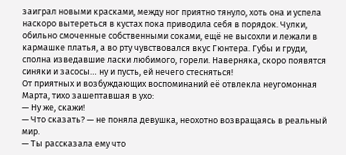заиграл новыми красками, между ног приятно тянуло, хоть она и успела наскоро вытереться в кустах пока приводила себя в порядок. Чулки, обильно смоченные собственными соками, ещё не высохли и лежали в кармашке платья, а во рту чувствовался вкус Гюнтера. Губы и груди, сполна изведавшие ласки любимого, горели. Наверняка, скоро появятся синяки и засосы… ну и пусть, ей нечего стесняться!
От приятных и возбуждающих воспоминаний её отвлекла неугомонная Марта, тихо зашептавшая в ухо:
— Ну же, скажи!
— Что сказать? — не поняла девушка, неохотно возвращаясь в реальный мир.
— Ты рассказала ему что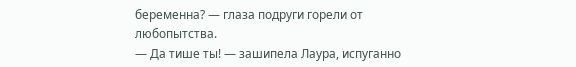беременна? — глаза подруги горели от любопытства.
— Да тише ты! — зашипела Лаура, испуганно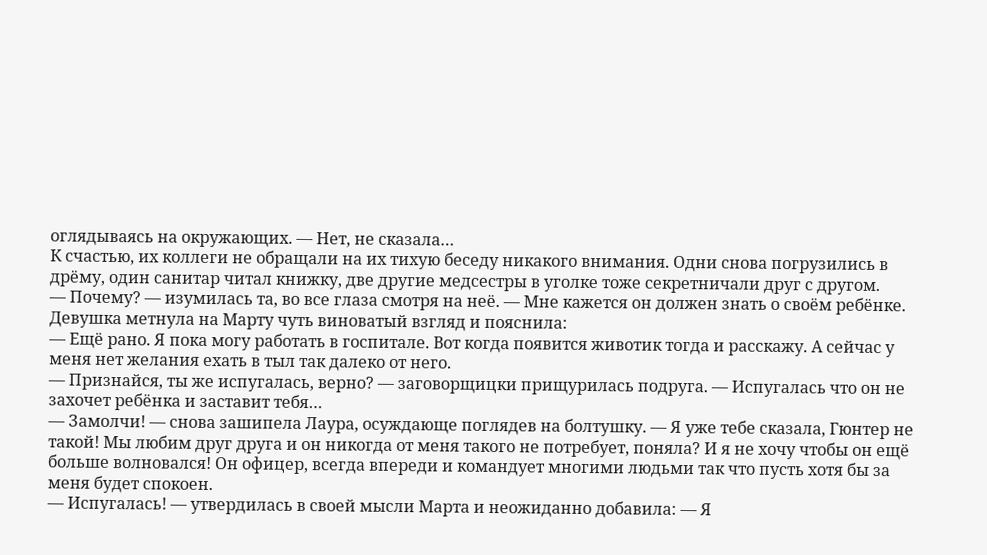оглядываясь на окружающих. — Нет, не сказала…
К счастью, их коллеги не обращали на их тихую беседу никакого внимания. Одни снова погрузились в дрёму, один санитар читал книжку, две другие медсестры в уголке тоже секретничали друг с другом.
— Почему? — изумилась та, во все глаза смотря на неё. — Мне кажется он должен знать о своём ребёнке.
Девушка метнула на Марту чуть виноватый взгляд и пояснила:
— Ещё рано. Я пока могу работать в госпитале. Вот когда появится животик тогда и расскажу. А сейчас у меня нет желания ехать в тыл так далеко от него.
— Признайся, ты же испугалась, верно? — заговорщицки прищурилась подруга. — Испугалась что он не захочет ребёнка и заставит тебя…
— Замолчи! — снова зашипела Лаура, осуждающе поглядев на болтушку. — Я уже тебе сказала, Гюнтер не такой! Мы любим друг друга и он никогда от меня такого не потребует, поняла? И я не хочу чтобы он ещё больше волновался! Он офицер, всегда впереди и командует многими людьми так что пусть хотя бы за меня будет спокоен.
— Испугалась! — утвердилась в своей мысли Марта и неожиданно добавила: — Я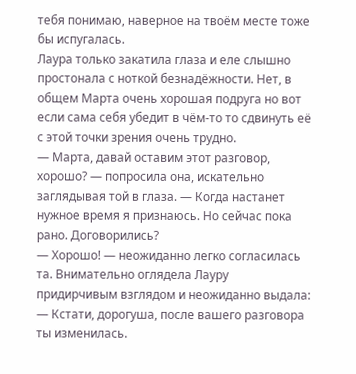тебя понимаю, наверное на твоём месте тоже бы испугалась.
Лаура только закатила глаза и еле слышно простонала с ноткой безнадёжности. Нет, в общем Марта очень хорошая подруга но вот если сама себя убедит в чём-то то сдвинуть её с этой точки зрения очень трудно.
— Марта, давай оставим этот разговор, хорошо? — попросила она, искательно заглядывая той в глаза. — Когда настанет нужное время я признаюсь. Но сейчас пока рано. Договорились?
— Хорошо! — неожиданно легко согласилась та. Внимательно оглядела Лауру придирчивым взглядом и неожиданно выдала: — Кстати, дорогуша, после вашего разговора ты изменилась.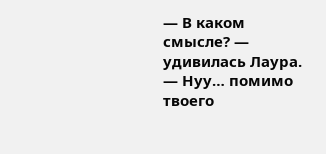— В каком смысле? — удивилась Лаура.
— Нуу… помимо твоего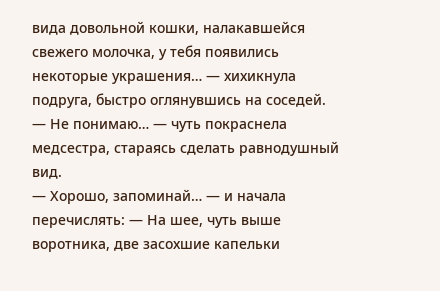вида довольной кошки, налакавшейся свежего молочка, у тебя появились некоторые украшения… — хихикнула подруга, быстро оглянувшись на соседей.
— Не понимаю… — чуть покраснела медсестра, стараясь сделать равнодушный вид.
— Хорошо, запоминай… — и начала перечислять: — На шее, чуть выше воротника, две засохшие капельки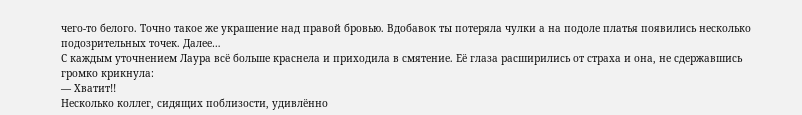чего-то белого. Точно такое же украшение над правой бровью. Вдобавок ты потеряла чулки а на подоле платья появились несколько подозрительных точек. Далее…
С каждым уточнением Лаура всё больше краснела и приходила в смятение. Её глаза расширились от страха и она, не сдержавшись громко крикнула:
— Хватит!!
Несколько коллег, сидящих поблизости, удивлённо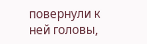повернули к ней головы,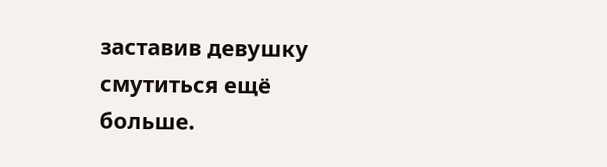заставив девушку смутиться ещё больше.